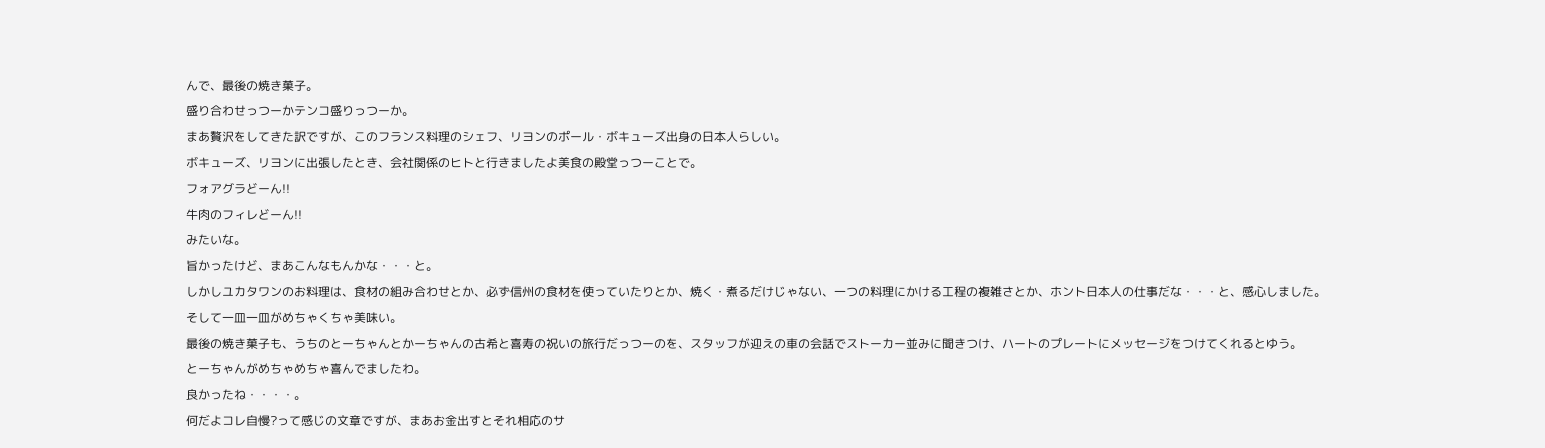んで、最後の焼き菓子。
盛り合わせっつーかテンコ盛りっつーか。
まあ贅沢をしてきた訳ですが、このフランス料理のシェフ、リヨンのポール・ボキューズ出身の日本人らしい。
ボキューズ、リヨンに出張したとき、会社関係のヒトと行きましたよ美食の殿堂っつーことで。
フォアグラどーん!!
牛肉のフィレどーん!!
みたいな。
旨かったけど、まあこんなもんかな・・・と。
しかしユカタワンのお料理は、食材の組み合わせとか、必ず信州の食材を使っていたりとか、焼く・煮るだけじゃない、一つの料理にかける工程の複雑さとか、ホント日本人の仕事だな・・・と、感心しました。
そして一皿一皿がめちゃくちゃ美味い。
最後の焼き菓子も、うちのとーちゃんとかーちゃんの古希と喜寿の祝いの旅行だっつーのを、スタッフが迎えの車の会話でストーカー並みに聞きつけ、ハートのプレートにメッセージをつけてくれるとゆう。
とーちゃんがめちゃめちゃ喜んでましたわ。
良かったね・・・・。
何だよコレ自慢?って感じの文章ですが、まあお金出すとそれ相応のサ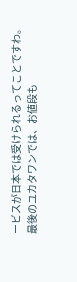ービスが日本では受けられるってことですわ。
最後のユカタワンでは、お値段も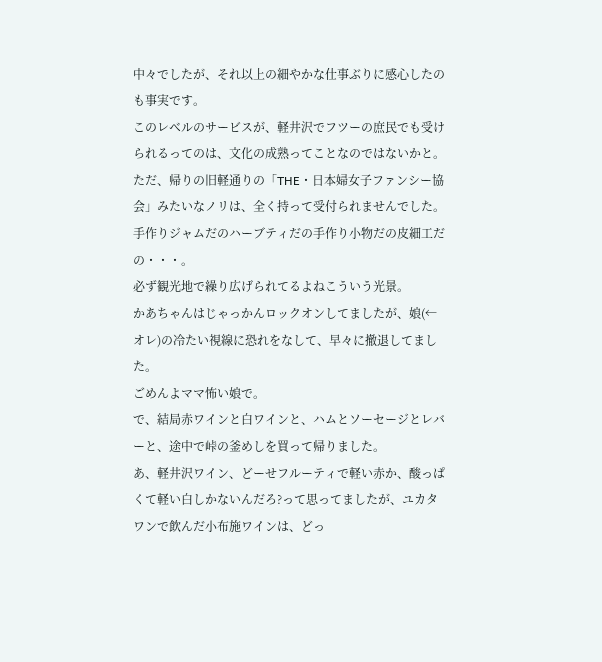中々でしたが、それ以上の細やかな仕事ぶりに感心したのも事実です。
このレベルのサービスが、軽井沢でフツーの庶民でも受けられるってのは、文化の成熟ってことなのではないかと。
ただ、帰りの旧軽通りの「THE・日本婦女子ファンシー協会」みたいなノリは、全く持って受付られませんでした。
手作りジャムだのハーブティだの手作り小物だの皮細工だの・・・。
必ず観光地で繰り広げられてるよねこういう光景。
かあちゃんはじゃっかんロックオンしてましたが、娘(←オレ)の冷たい視線に恐れをなして、早々に撤退してました。
ごめんよママ怖い娘で。
で、結局赤ワインと白ワインと、ハムとソーセージとレバーと、途中で峠の釜めしを買って帰りました。
あ、軽井沢ワイン、どーせフルーティで軽い赤か、酸っぱくて軽い白しかないんだろ?って思ってましたが、ユカタワンで飲んだ小布施ワインは、どっ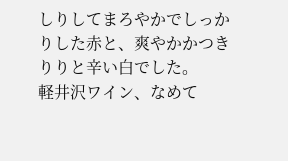しりしてまろやかでしっかりした赤と、爽やかかつきりりと辛い白でした。
軽井沢ワイン、なめて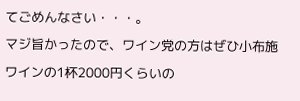てごめんなさい・・・。
マジ旨かったので、ワイン党の方はぜひ小布施ワインの1杯2000円くらいの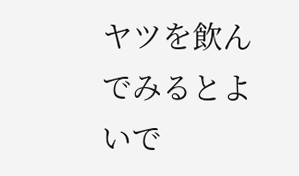ヤツを飲んでみるとよいで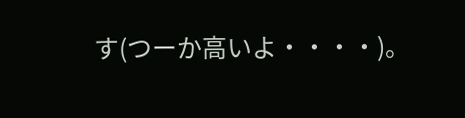す(つーか高いよ・・・・)。